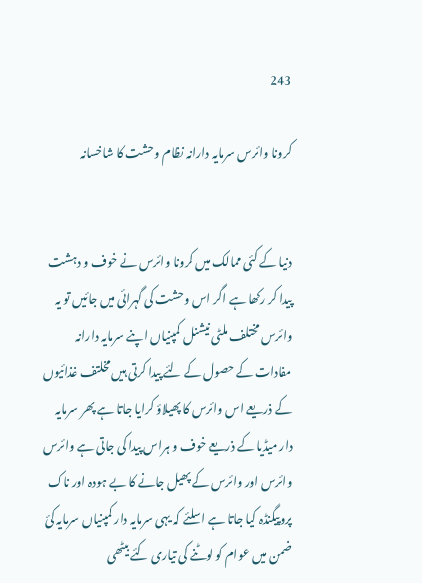243

کرونا وائرس سرمایہ دارانہ نظام وحشت کا شاخسانہ


دنیا کے کئی ممالک میں کرونا وائرس نے خوف و دہشت پیدا کر رکھا ہے اگر اس وحشت کی گہرائی میں جائیں تو یہ وائرس مختلف ملٹی نیشنل کمپنیاں اپنے سرمایہ دارانہ مفادات کے حصول کے لئے پیدا کرتی ہیں مخلتف غذائیوں کے ذریعے اس وائرس کا پھیلاؤ کرایا جاتا ہے پھر سرمایہ دار میڈیا کے ذریعے خوف و ہراس پیدا کی جاتی ہے وائرس وائرس اور وائرس کے پھیل جانے کا بے ہودہ اور ناک پروپیگنڈہ کیا جاتا ہے اسلئے کہ یہی سرمایہ دار کمپنیاں سرمایہ کئ ضمن میں عوام کو لوٹنے کی تیاری کئے بیٹھی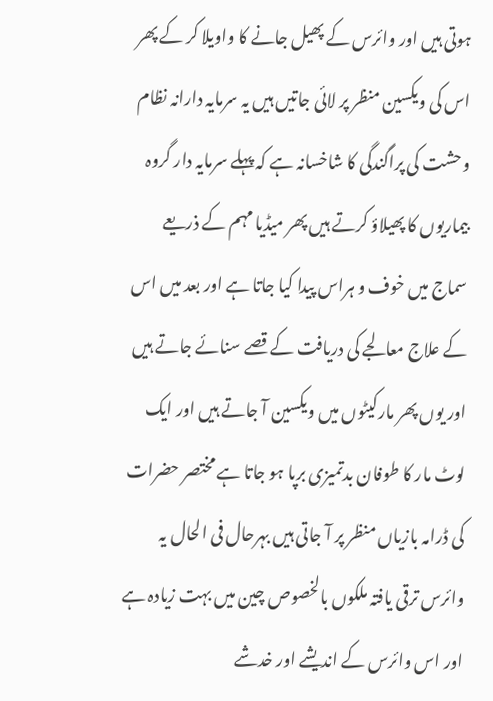ہوتی ہیں اور وائرس کے پھیل جانے کا واویلا کر کے پھر اس کی ویکسین منظر پر لائی جاتیں ہیں یہ سرمایہ دارانہ نظام وحشت کی پراگندگی کا شاخسانہ ہے کہ پہلے سرمایہ دار گروہ بیماریوں کا پھیلاؤ کرتے ہیں پھر میڈیا مہم کے ذریعے سماج میں خوف و ہراس پیدا کیا جاتا ہے اور بعد میں اس کے علاج معالجے کی دریافت کے قصے سنائے جاتے ہیں اور یوں پھر مارکیٹوں میں ویکسین آ جاتے ہیں اور ایک لوٹ مار کا طوفان بدتمیزی برپا ہو جاتا ہے مختصر حضرات کی ڈرامہ بازیاں منظر پر آ جاتی ہیں بہرحال فی الحال یہ وائرس ترقی یافتہ ملکوں بالخصوص چین میں بہت زیادہ ہے
اور اس وائرس کے اندیشے اور خدشے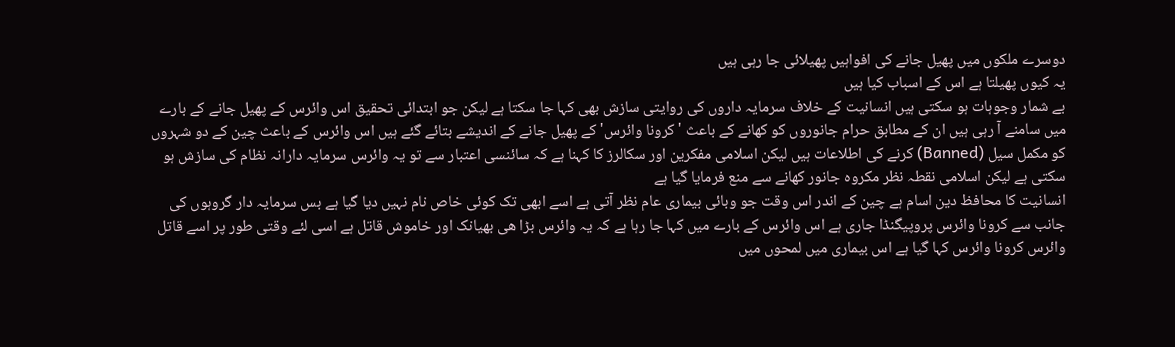دوسرے ملکوں میں پھیل جانے کی افواہیں پھیلائی جا رہی ہیں
یہ کیوں پھیلتا ہے اس کے اسباب کیا ہیں
بے شمار وجوہات ہو سکتی ہیں انسانیت کے خلاف سرمایہ داروں کی روایتی سازش بھی کہا جا سکتا ہے لیکن جو ابتدائی تحقیق اس وائرس کے پھیل جانے کے بارے میں سامنے آ رہی ہیں ان کے مطابق حرام جانوروں کو کھانے کے باعث 'کرونا وائرس' کے پھیل جانے کے اندیشے بتائے گئے ہیں اس وائرس کے باعث چین کے دو شہروں کو مکمل سیل (Banned) کرنے کی اطلاعات ہیں لیکن اسلامی مفکرین اور سکالرز کا کہنا ہے کہ سائنسی اعتبار سے تو یہ وائرس سرمایہ دارانہ نظام کی سازش ہو سکتی ہے لیکن اسلامی نقطہ نظر مکروہ جانور کھانے سے منع فرمایا گیا ہے
انسانیت کا محافظ دین اسام ہے چین کے اندر اس وقت جو وبائی بیماری عام نظر آتی ہے اسے ابھی تک کوئی خاص نام نہیں دیا گیا ہے بس سرمایہ دار گروہوں کی جانب سے کرونا وائرس پروپیگنڈا جاری ہے اس وائرس کے بارے میں کہا جا رہا ہے کہ یہ وائرس بڑا ھی بھیانک اور خاموش قاتل ہے اسی لئے وقتی طور پر اسے قاتل وائرس کرونا وائرس کہا گیا ہے اس بیماری میں لمحوں میں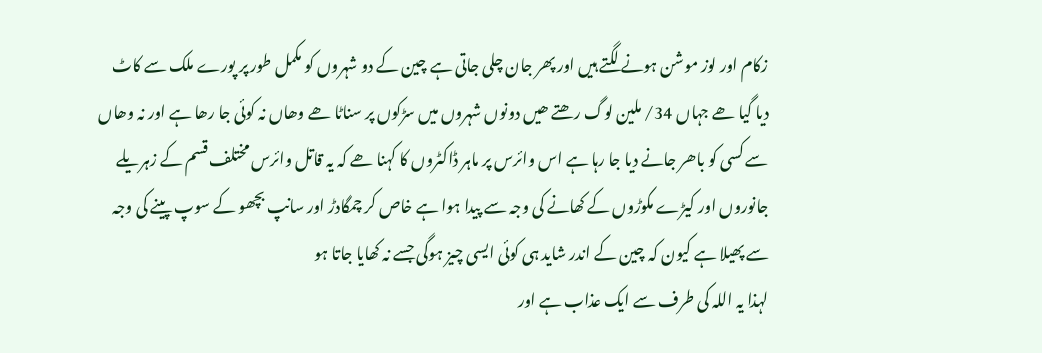زکام اور لوز موشن ہونے لگتے ہیں اور پھر جان چلی جاتی ہے چین کے دو شہروں کو مکمل طور پر پورے ملک سے کاٹ دیا گیا ھے جہاں 34/ ملین لوگ رھتے ھیں دونوں شہروں میں سڑکوں پر سناٹا ھے وھاں نہ کوئی جا رھا ہے اور نہ وھاں سے کسی کو باھر جانے دیا جا رہا ہے اس وائرس پر ماہر ڈاکٹروں کا کہنا ھے کہ یہ قاتل وائرس مختلف قسم کے زہریلے جانوروں اور کیڑے مکوڑوں کے کھانے کی وجہ سے پیدا ہوا ہے خاص کر چمگادڑ اور سانپ بچھو کے سوپ پینے کی وجہ سے پھیلا ہے کیون کہ چین کے اندر شاید ہی کوئی ایسی چیز ہوگی جسے نہ کھایا جاتا ہو
لہذا یہ اللہ کی طرف سے ایک عذاب ہے اور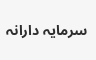سرمایہ دارانہ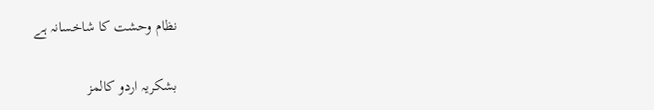نظام وحشت کا شاخسانہ ہے

بشکریہ اردو کالمز